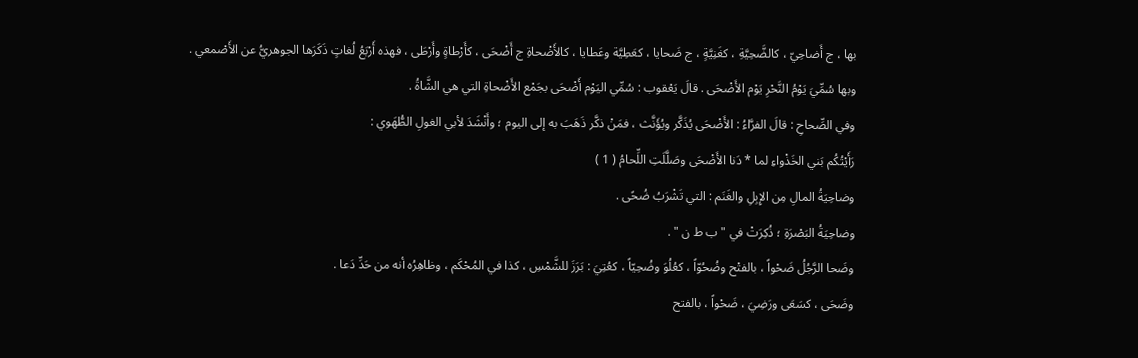بها ، ج أَضاحِيّ ، كالضَّحِيَّةِ ، كغَنِيَّةٍ ، ج ضَحايا ، كعَطِيَّة وعَطايا ، كالأَضْحاةِ ج أَضْحَى ، كأَرْطاةٍ وأَرْطَى ، فهذه أَرْبَعُ لُغاتٍ ذَكَرَها الجوهريُّ عن الأَصْمعي .
وبها سُمِّيَ يَوْمُ النَّحْرِ يَوْم الأَضْحَى . قالَ يَعْقوب : سُمِّي اليَوْم أَضْحَى بجَمْع الأَضْحاةِ التي هي الشَّاةُ .
وفي الصِّحاحِ : قالَ الفرَّاءُ : الأَضْحَى يُذَكَّر ويُؤَنَّث ، فمَنْ ذكَّر ذَهَبَ به إلى اليوم ؛ وأَنْشَدَ لأبي الغولِ الطُّهَوي :
رَأَيْتُكُم بَني الخَذْواءِ لما * دَنا الأَضْحَى وصَلَّلَتِ اللِّحامُ ( 1 )
وضاحِيَةُ المالِ مِن الإِبِلِ والغَنَم : التي تَشْرَبُ ضُحًى .
وضاحِيَةُ البَصْرَةِ ؛ ذُكِرَتْ في " ب ط ن " .
وضَحا الرَّجُلُ ضَحْواً ، بالفتْح وضُحُوّاً ، كعُلُوَ وضُحِيّاً ، كعُتِيَ : بَرَزَ للشَّمْسِ ، كذا في المُحْكَم ، وظاهِرُه أنه من حَدِّ دَعا .
وضَحَى ، كسَعَى ورَضِيَ ، ضَحْواً ، بالفتح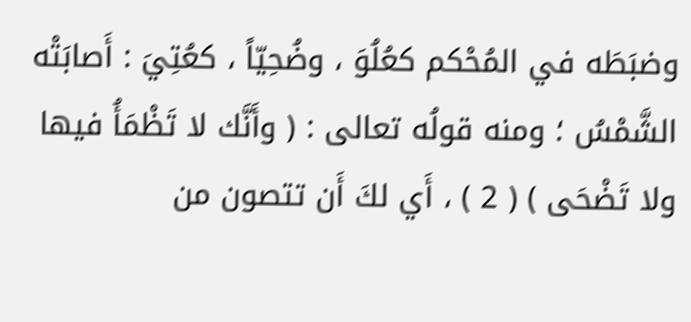وضبَطَه في المُحْكم كعُلُوَ ، وضُحِيّاً ، كعُتِيَ : أَصابَتْه الشَّمْسُ ؛ ومنه قولُه تعالى : ( وأَنَّك لا تَظْمَأُ فيها ولا تَضْحَى ) ( 2 ) ، أَي لكَ أَن تتصون من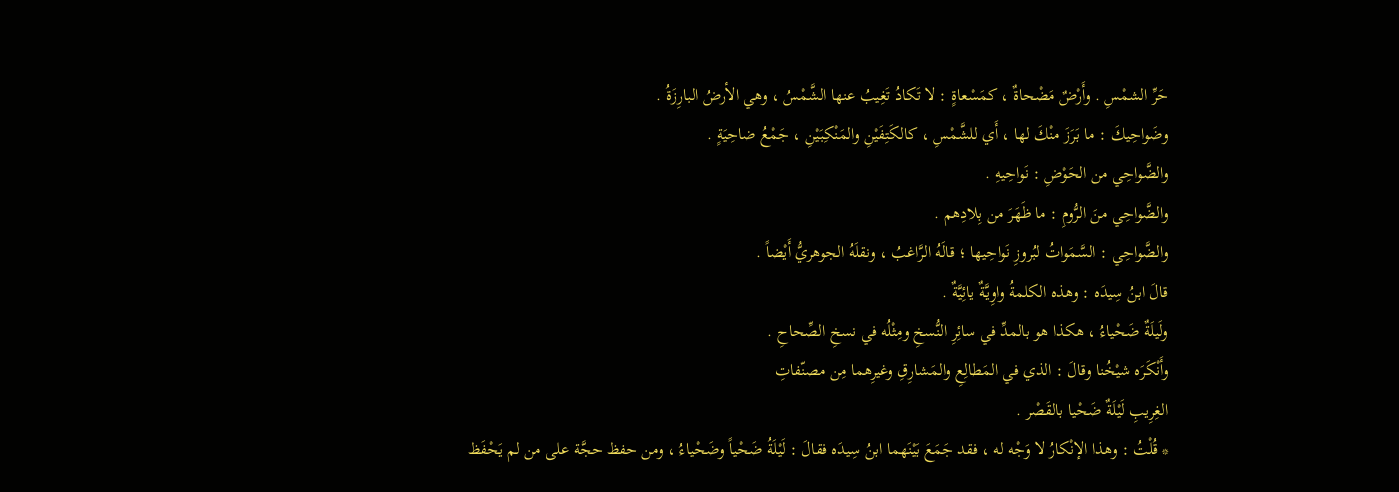حَرِّ الشمْسِ . وأَرْضٌ مَضْحاةٌ ، كمَسْعاةٍ : لا تَكادُ تَغِيبُ عنها الشَّمْسُ ، وهي الأرضُ البارِزَةُ .
وضَواحِيكَ : ما بَرَزَ منْكَ لها ، أَي للشَّمْسِ ، كالكَتِفَيْنِ والمَنْكِبَيْنِ ، جَمْعُ ضاحِيَةٍ .
والضَّواحِي من الحَوْضِ : نَواحِيهِ .
والضَّواحِي منَ الرُّومِ : ما ظَهَرَ من بِلادِهم .
والضَّواحِي : السَّمَواتُ لبُروزِ نَواحِيها ؛ قالَهُ الرَّاغبُ ، ونقلَهُ الجوهريُّ أَيْضاً .
قالَ ابنُ سِيدَه : وهذه الكلمةُ واوِيَّةٌ يائِيَّةٌ .
ولَيلَةٌ ضَحْياءُ ، هكذا هو بالمدِّ في سائِرِ النُّسخِ ومِثْلُه في نسخِ الصِّحاحِ .
وأَنْكَرَه شيْخُنا وقالَ : الذي في المَطالِعِ والمَشارِقِ وغيرِهما مِن مصنّفاتِ
الغِرِيبِ لَيْلَةٌ ضَحْيا بالقَصْر .
* قُلْتُ : وهذا الإنْكارُ لا وَجْه له ، فقد جَمَعَ بَيْنَهما ابنُ سِيدَه فقالَ : لَيْلَةُ ضَحْياً وضَحْياءُ ، ومن حفظ حجَّة على من لم يَحْفَظ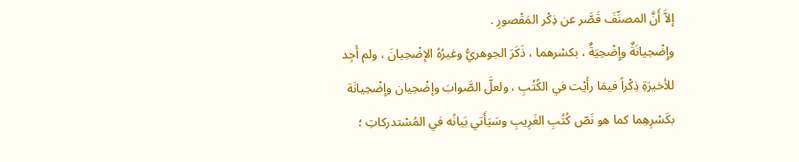إلاَّ أَنَّ المصنِّفَ قَصَّر عن ذِكْر المَقْصورِ .
وإِضْحِيانَةٌ وإِضْحِيَةٌ ، بكسْرهما ، ذَكَرَ الجوهريُّ وغيرُهُ الإضْحِيانَ ، ولم أَجِد للأخيرَةِ ذِكْراً فيمَا رأَيْت في الكُتُبِ ، ولعلَّ الصَّوابَ وإضْحِيان وإضْحِيانَة بكَسْرِهِما كما هو نَصّ كُتُبِ الغَرِيبِ وسَيَأَتي بَيانُه في المُسْتدركاتِ ؛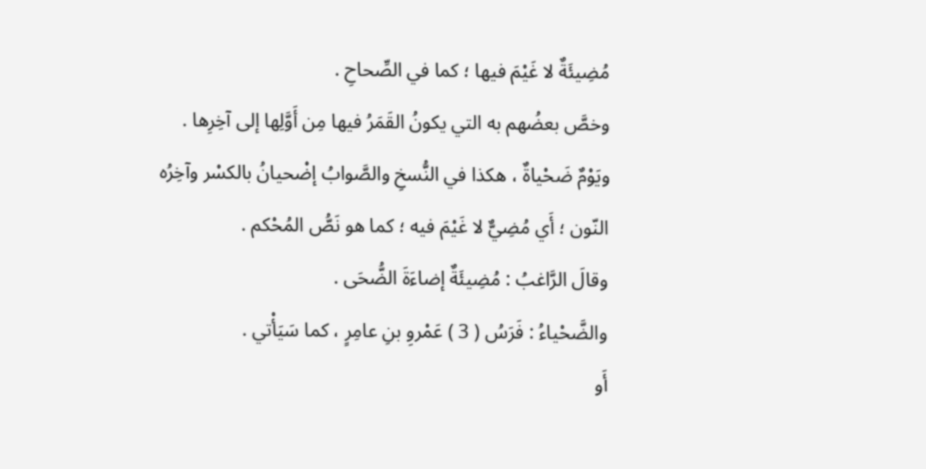مُضِيئَةٌ لا غَيْمَ فيها ؛ كما في الصِّحاحِ .
وخصَّ بعضُهم به التي يكونُ القَمَرُ فيها مِن أَوَّلِها إلى آخِرِها .
ويَوْمٌ ضَحْياةٌ ، هكذا في النُّسخِ والصَّوابُ إضْحيانُ بالكسْر وآخِرُه النّون ؛ أَي مُضِيٌّ لا غَيْمَ فيه ؛ كما هو نَصُّ المُحْكم .
وقالَ الرَّاغبُ : مُضِيئَةٌ إضاءَةَ الضُّحَى .
والضَّحْياءُ : فَرَسُ ( 3 ) عَمْروِ بنِ عامِرٍ ، كما سَيَأْتي .
أَو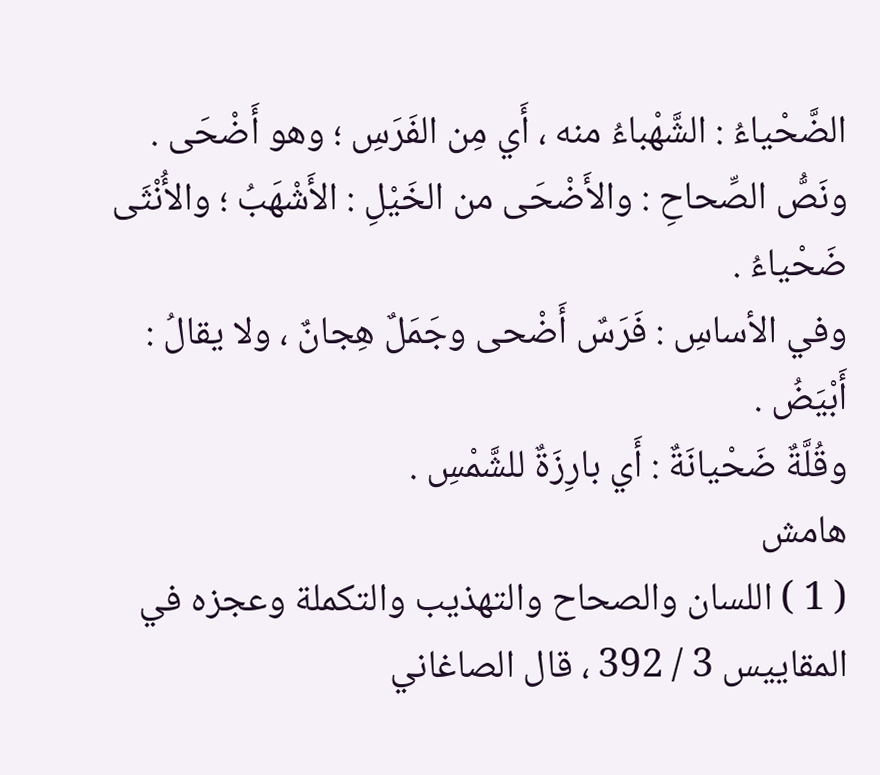الضَّحْياءُ : الشَّهْباءُ منه ، أَي مِن الفَرَسِ ؛ وهو أَضْحَى .
ونَصُّ الصِّحاحِ : والأَضْحَى من الخَيْلِ : الأَشْهَبُ ؛ والأُنْثَى ضَحْياءُ .
وفي الأساسِ : فَرَسٌ أَضْحى وجَمَلٌ هِجانٌ ، ولا يقالُ : أَبْيَضُ .
وقُلَّةٌ ضَحْيانَةٌ : أَي بارِزَةٌ للشَّمْسِ .
هامش
( 1 ) اللسان والصحاح والتهذيب والتكملة وعجزه في المقاييس 3 / 392 ، قال الصاغاني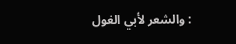: والشعر لأبي الغول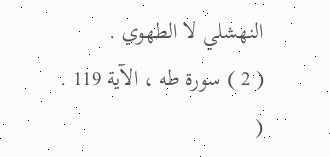النهشلي لا الطهوي .
( 2 ) سورة طه ، الآية 119 .
(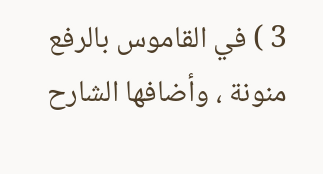3 ) في القاموس بالرفع منونة ، وأضافها الشارح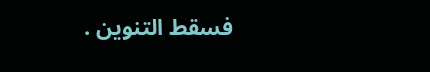فسقط التنوين .